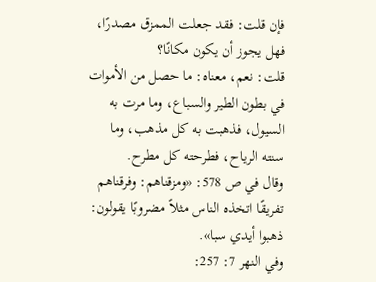فإن قلت: فقد جعلت الممزق مصدرًا، فهل يجوز أن يكون مكانًا؟
قلت: نعم، معناه: ما حصل من الأموات في بطون الطير والسباع، وما مرت به السيول، فذهبت به كل مذهب، وما سنته الرياح، فطرحته كل مطرح.
وقال في ص 578: «ومزقناهم: وفرقناهم تفريقًا اتخذه الناس مثلاً مضروبًا يقولون: ذهبوا أيدي سبا».
وفي النهر 7: 257: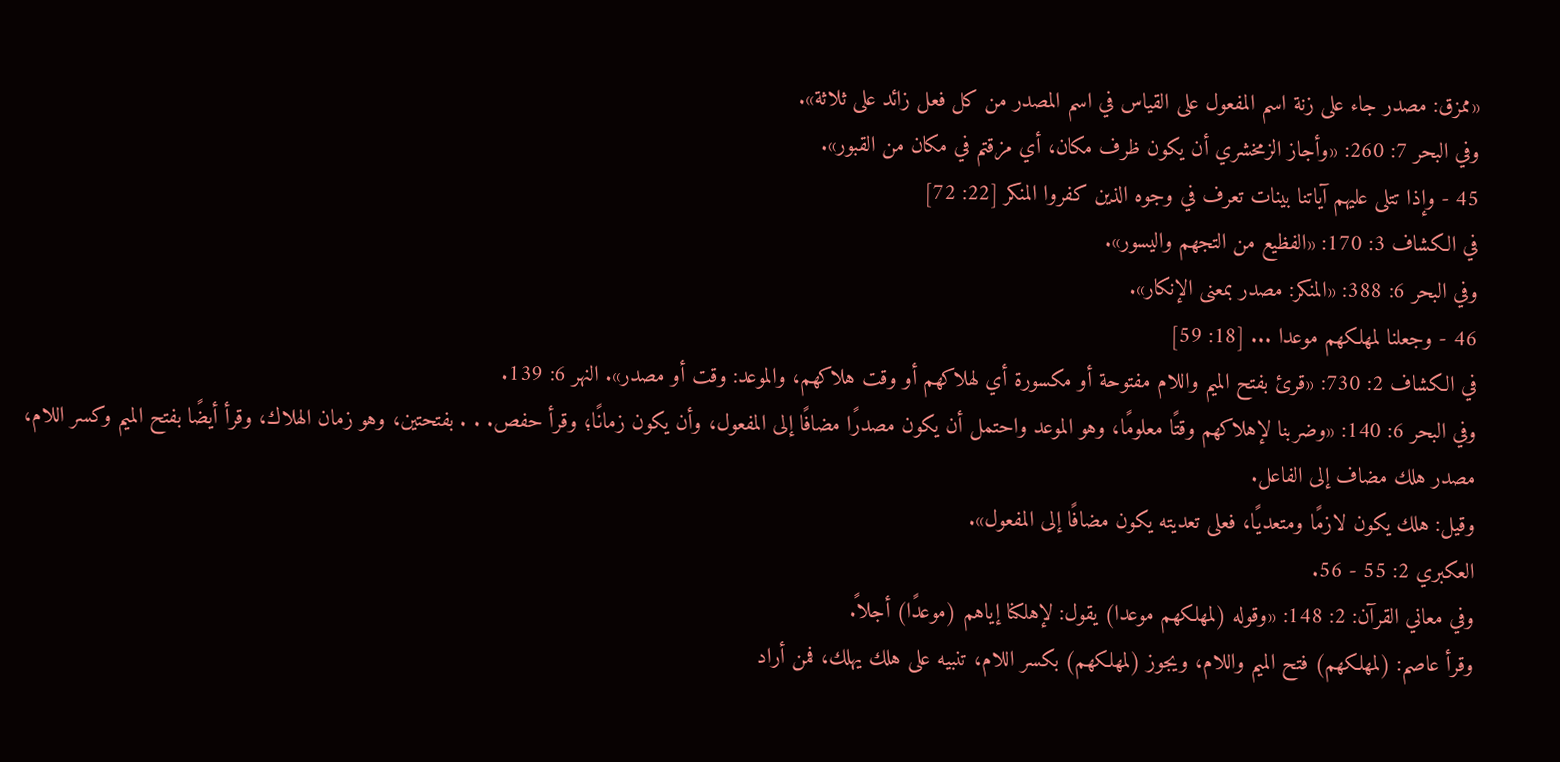«ممزق: مصدر جاء على زنة اسم المفعول على القياس في اسم المصدر من كل فعل زائد على ثلاثة».
وفي البحر 7: 260: «وأجاز الزمخشري أن يكون ظرف مكان، أي مزقتم في مكان من القبور».
45 - وإذا تتلى عليهم آياتنا بينات تعرف في وجوه الذين كفروا المنكر [22: 72]
في الكشاف 3: 170: «الفظيع من التجهم واليسور».
وفي البحر 6: 388: «المنكر: مصدر بمعنى الإنكار».
46 - وجعلنا لمهلكهم موعدا ... [18: 59]
في الكشاف 2: 730: «قرئ بفتح الميم واللام مفتوحة أو مكسورة أي لهلاكهم أو وقت هلاكهم، والموعد: وقت أو مصدر». النهر 6: 139.
وفي البحر 6: 140: «وضربنا لإهلاكهم وقتًا معلومًا، وهو الموعد واحتمل أن يكون مصدرًا مضافًا إلى المفعول، وأن يكون زمانًا؛ وقرأ حفص. . . بفتحتين، وهو زمان الهلاك، وقرأ أيضًا بفتح الميم وكسر اللام، مصدر هلك مضاف إلى الفاعل.
وقيل: هلك يكون لازمًا ومتعديًا، فعلى تعديته يكون مضافًا إلى المفعول».
العكبري 2: 55 - 56.
وفي معاني القرآن: 2: 148: «وقوله (لمهلكهم موعدا) يقول: لإهلكنا إياهم (موعدًا) أجلاً.
وقرأ عاصم: (لمهلكهم) فتح الميم واللام، ويجوز (لمهلكهم) بكسر اللام، تنبيه على هلك يهلك، فمن أراد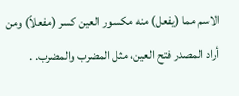الاسم مما (يفعل) منه مكسور العين كسر (مفعلاً) ومن أراد المصدر فتح العين، مثل المضرب والمضرب. .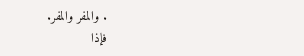. والمفر والمفر.
فإذا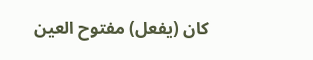كان (يفعل) مفتوح العين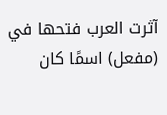آثرت العرب فتحها في (مفعل) اسمًا كان